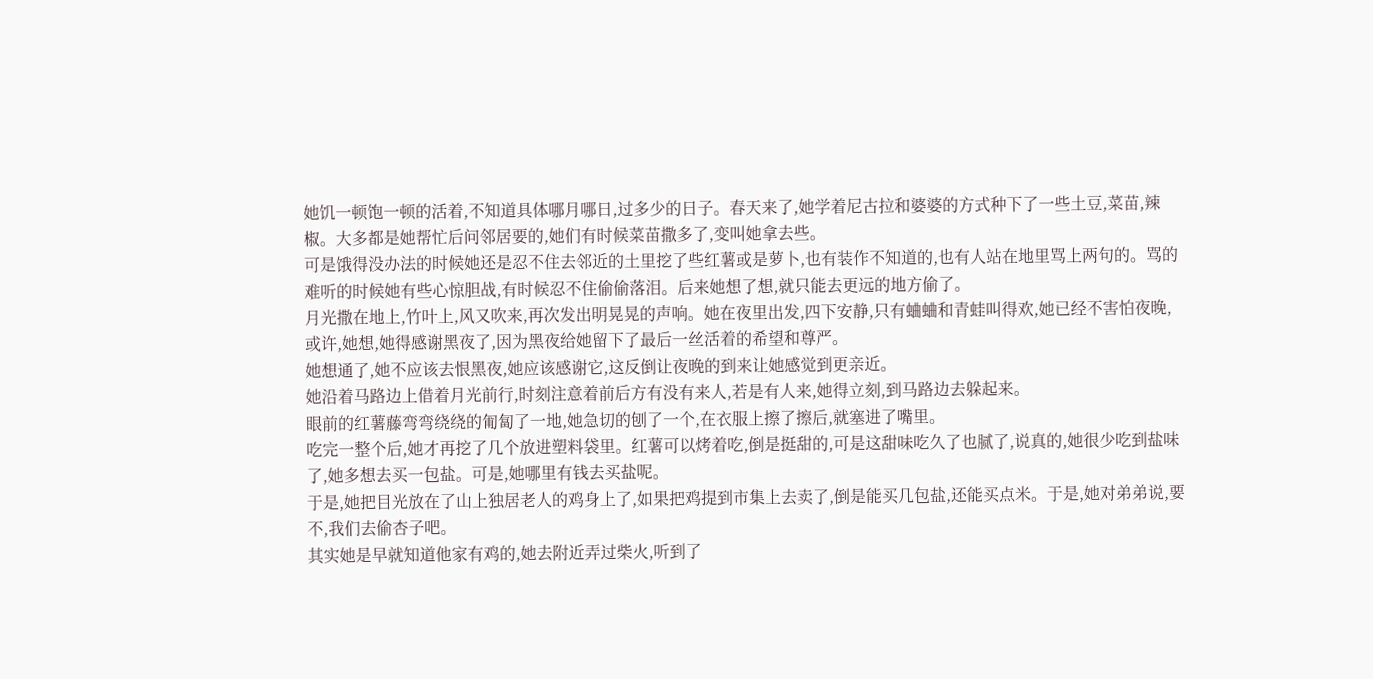她饥一顿饱一顿的活着,不知道具体哪月哪日,过多少的日子。春天来了,她学着尼古拉和婆婆的方式种下了一些土豆,菜苗,辣椒。大多都是她帮忙后问邻居要的,她们有时候菜苗撒多了,变叫她拿去些。
可是饿得没办法的时候她还是忍不住去邻近的土里挖了些红薯或是萝卜,也有装作不知道的,也有人站在地里骂上两句的。骂的难听的时候她有些心惊胆战,有时候忍不住偷偷落泪。后来她想了想,就只能去更远的地方偷了。
月光撒在地上,竹叶上,风又吹来,再次发出明晃晃的声响。她在夜里出发,四下安静,只有蛐蛐和青蛙叫得欢,她已经不害怕夜晚,或许,她想,她得感谢黑夜了,因为黑夜给她留下了最后一丝活着的希望和尊严。
她想通了,她不应该去恨黑夜,她应该感谢它,这反倒让夜晚的到来让她感觉到更亲近。
她沿着马路边上借着月光前行,时刻注意着前后方有没有来人,若是有人来,她得立刻,到马路边去躲起来。
眼前的红薯藤弯弯绕绕的匍匐了一地,她急切的刨了一个,在衣服上擦了擦后,就塞进了嘴里。
吃完一整个后,她才再挖了几个放进塑料袋里。红薯可以烤着吃,倒是挺甜的,可是这甜味吃久了也腻了,说真的,她很少吃到盐味了,她多想去买一包盐。可是,她哪里有钱去买盐呢。
于是,她把目光放在了山上独居老人的鸡身上了,如果把鸡提到市集上去卖了,倒是能买几包盐,还能买点米。于是,她对弟弟说,要不,我们去偷杏子吧。
其实她是早就知道他家有鸡的,她去附近弄过柴火,听到了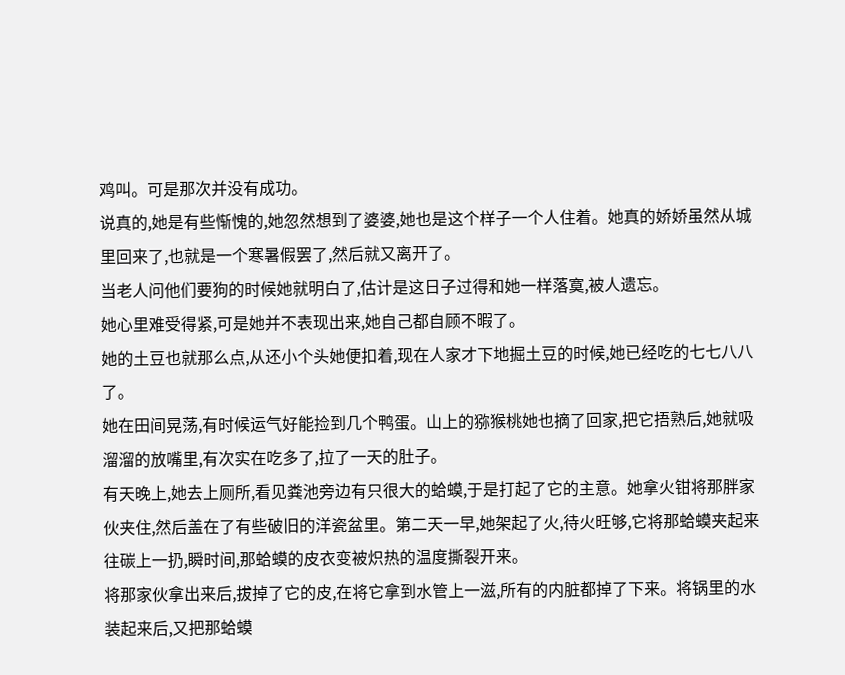鸡叫。可是那次并没有成功。
说真的,她是有些惭愧的,她忽然想到了婆婆,她也是这个样子一个人住着。她真的娇娇虽然从城里回来了,也就是一个寒暑假罢了,然后就又离开了。
当老人问他们要狗的时候她就明白了,估计是这日子过得和她一样落寞,被人遗忘。
她心里难受得紧,可是她并不表现出来,她自己都自顾不暇了。
她的土豆也就那么点,从还小个头她便扣着,现在人家才下地掘土豆的时候,她已经吃的七七八八了。
她在田间晃荡,有时候运气好能捡到几个鸭蛋。山上的猕猴桃她也摘了回家,把它捂熟后,她就吸溜溜的放嘴里,有次实在吃多了,拉了一天的肚子。
有天晚上,她去上厕所,看见粪池旁边有只很大的蛤蟆,于是打起了它的主意。她拿火钳将那胖家伙夹住,然后盖在了有些破旧的洋瓷盆里。第二天一早,她架起了火,待火旺够,它将那蛤蟆夹起来往碳上一扔,瞬时间,那蛤蟆的皮衣变被炽热的温度撕裂开来。
将那家伙拿出来后,拔掉了它的皮,在将它拿到水管上一滋,所有的内脏都掉了下来。将锅里的水装起来后,又把那蛤蟆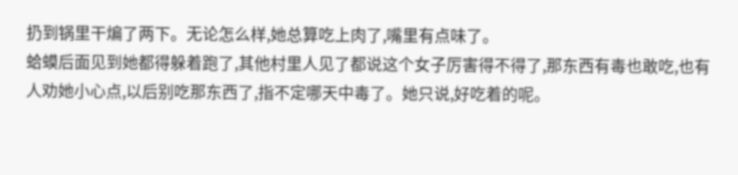扔到锅里干煸了两下。无论怎么样,她总算吃上肉了,嘴里有点味了。
蛤蟆后面见到她都得躲着跑了,其他村里人见了都说这个女子厉害得不得了,那东西有毒也敢吃,也有人劝她小心点,以后别吃那东西了,指不定哪天中毒了。她只说,好吃着的呢。